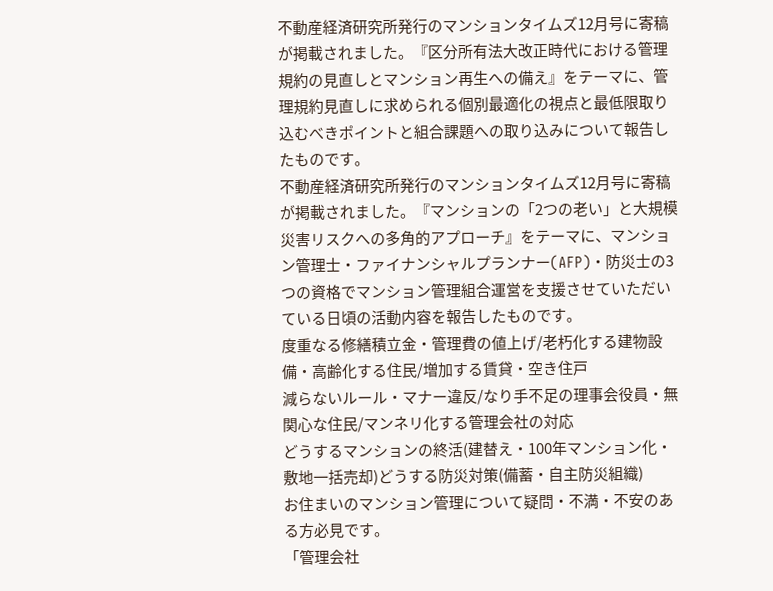不動産経済研究所発行のマンションタイムズ12月号に寄稿が掲載されました。『区分所有法大改正時代における管理規約の見直しとマンション再生への備え』をテーマに、管理規約見直しに求められる個別最適化の視点と最低限取り込むべきポイントと組合課題への取り込みについて報告したものです。
不動産経済研究所発行のマンションタイムズ12月号に寄稿が掲載されました。『マンションの「2つの老い」と大規模災害リスクへの多角的アプローチ』をテーマに、マンション管理士・ファイナンシャルプランナー(AFP)・防災士の3つの資格でマンション管理組合運営を支援させていただいている日頃の活動内容を報告したものです。
度重なる修繕積立金・管理費の値上げ/老朽化する建物設備・高齢化する住民/増加する賃貸・空き住戸
減らないルール・マナー違反/なり手不足の理事会役員・無関心な住民/マンネリ化する管理会社の対応
どうするマンションの終活(建替え・100年マンション化・敷地一括売却)どうする防災対策(備蓄・自主防災組織)
お住まいのマンション管理について疑問・不満・不安のある方必見です。
「管理会社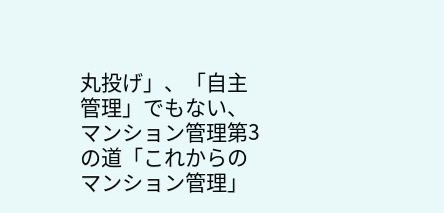丸投げ」、「自主管理」でもない、マンション管理第3の道「これからのマンション管理」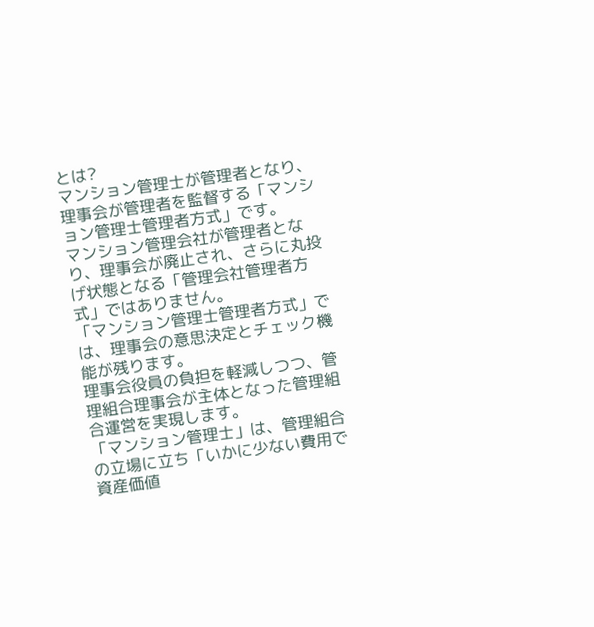とは?
マンション管理士が管理者となり、理事会が管理者を監督する「マンション管理士管理者方式」です。
マンション管理会社が管理者となり、理事会が廃止され、さらに丸投げ状態となる「管理会社管理者方式」ではありません。
「マンション管理士管理者方式」では、理事会の意思決定とチェック機能が残ります。
理事会役員の負担を軽減しつつ、管理組合理事会が主体となった管理組合運営を実現します。
「マンション管理士」は、管理組合の立場に立ち「いかに少ない費用で資産価値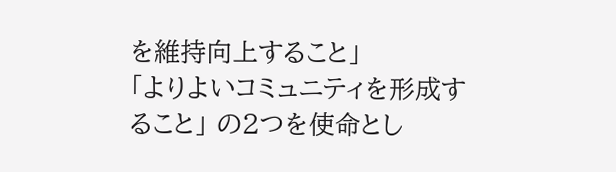を維持向上すること」
「よりよいコミュニティを形成すること」 の2つを使命とし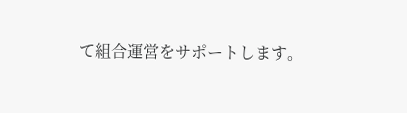て組合運営をサポートします。